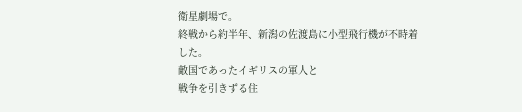衛星劇場で。
終戦から約半年、新潟の佐渡島に小型飛行機が不時着した。
敵国であったイギリスの軍人と
戦争を引きずる住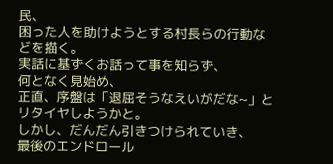民、
困った人を助けようとする村長らの行動などを描く。
実話に基ずくお話って事を知らず、
何となく見始め、
正直、序盤は「退屈そうなえいがだな~」とリタイヤしようかと。
しかし、だんだん引きつけられていき、
最後のエンドロール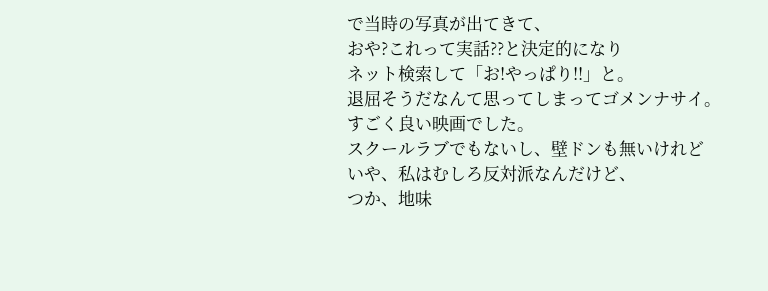で当時の写真が出てきて、
おや?これって実話??と決定的になり
ネット検索して「お!やっぱり!!」と。
退屈そうだなんて思ってしまってゴメンナサイ。
すごく良い映画でした。
スクールラブでもないし、壁ドンも無いけれど
いや、私はむしろ反対派なんだけど、
つか、地味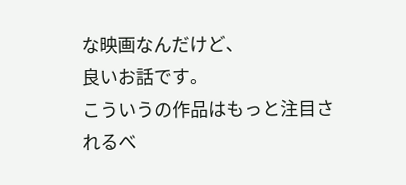な映画なんだけど、
良いお話です。
こういうの作品はもっと注目されるべ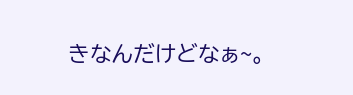きなんだけどなぁ~。